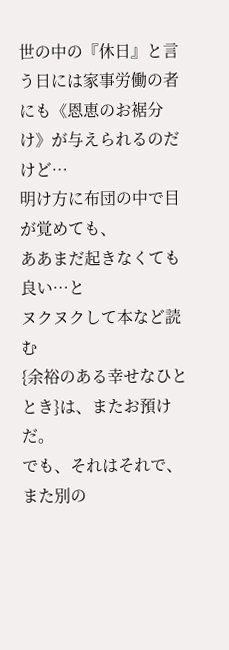世の中の『休日』と言う日には家事労働の者にも《恩恵のお裾分け》が与えられるのだけど…
明け方に布団の中で目が覚めても、
ああまだ起きなくても良い…と
ヌクヌクして本など読む
{余裕のある幸せなひととき}は、またお預けだ。
でも、それはそれで、また別の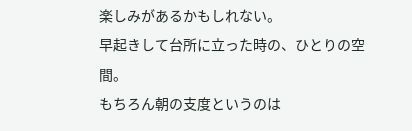楽しみがあるかもしれない。
早起きして台所に立った時の、ひとりの空間。
もちろん朝の支度というのは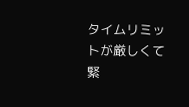タイムリミットが厳しくて緊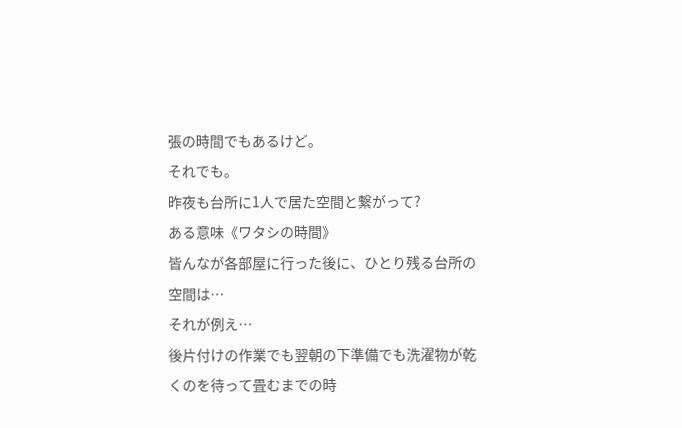張の時間でもあるけど。
それでも。
昨夜も台所に1人で居た空間と繋がって?
ある意味《ワタシの時間》
皆んなが各部屋に行った後に、ひとり残る台所の空間は…
それが例え…
後片付けの作業でも翌朝の下準備でも洗濯物が乾くのを待って畳むまでの時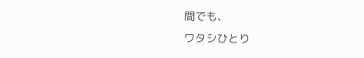間でも、
ワタシひとり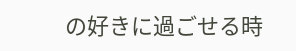の好きに過ごせる時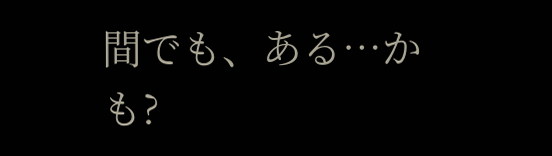間でも、ある…かも?